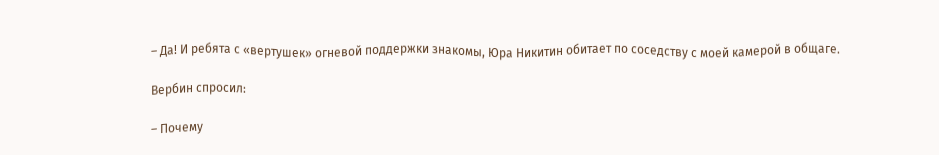– Да! И ребята с «вертушек» огневой поддержки знакомы, Юра Никитин обитает по соседству с моей камерой в общаге.

Вербин спросил:

– Почему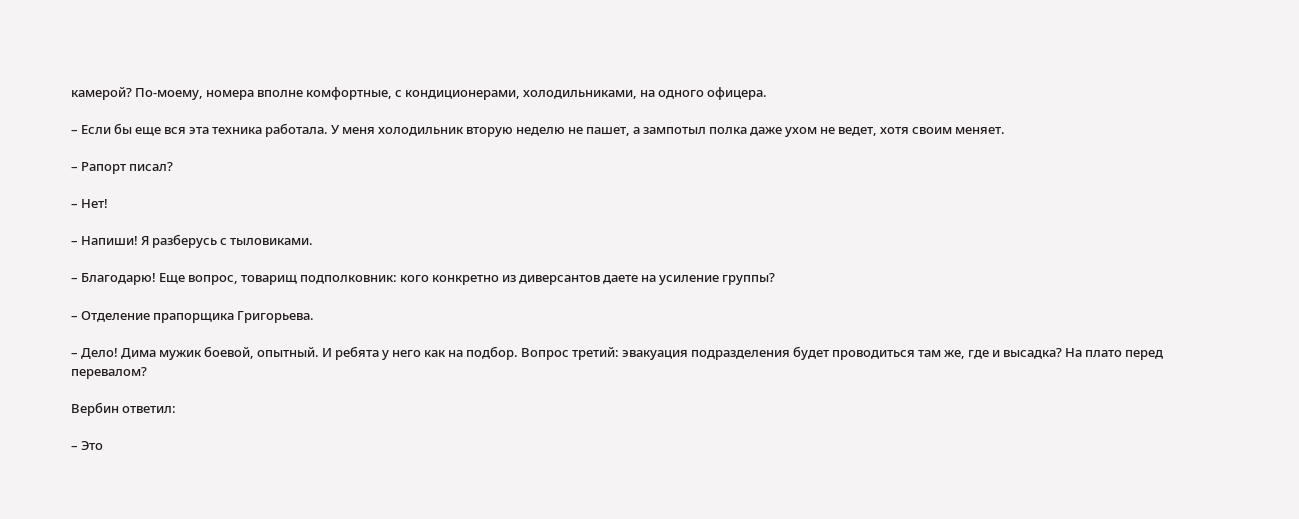камерой? По-моему, номера вполне комфортные, с кондиционерами, холодильниками, на одного офицера.

– Если бы еще вся эта техника работала. У меня холодильник вторую неделю не пашет, а зампотыл полка даже ухом не ведет, хотя своим меняет.

– Рапорт писал?

– Нет!

– Напиши! Я разберусь с тыловиками.

– Благодарю! Еще вопрос, товарищ подполковник: кого конкретно из диверсантов даете на усиление группы?

– Отделение прапорщика Григорьева.

– Дело! Дима мужик боевой, опытный. И ребята у него как на подбор. Вопрос третий: эвакуация подразделения будет проводиться там же, где и высадка? На плато перед перевалом?

Вербин ответил:

– Это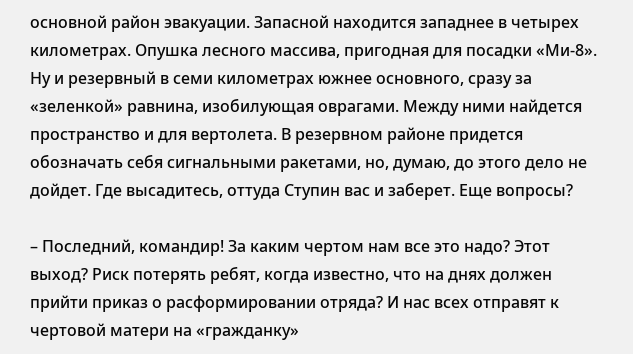основной район эвакуации. Запасной находится западнее в четырех километрах. Опушка лесного массива, пригодная для посадки «Ми-8». Ну и резервный в семи километрах южнее основного, сразу за «зеленкой» равнина, изобилующая оврагами. Между ними найдется пространство и для вертолета. В резервном районе придется обозначать себя сигнальными ракетами, но, думаю, до этого дело не дойдет. Где высадитесь, оттуда Ступин вас и заберет. Еще вопросы?

– Последний, командир! За каким чертом нам все это надо? Этот выход? Риск потерять ребят, когда известно, что на днях должен прийти приказ о расформировании отряда? И нас всех отправят к чертовой матери на «гражданку»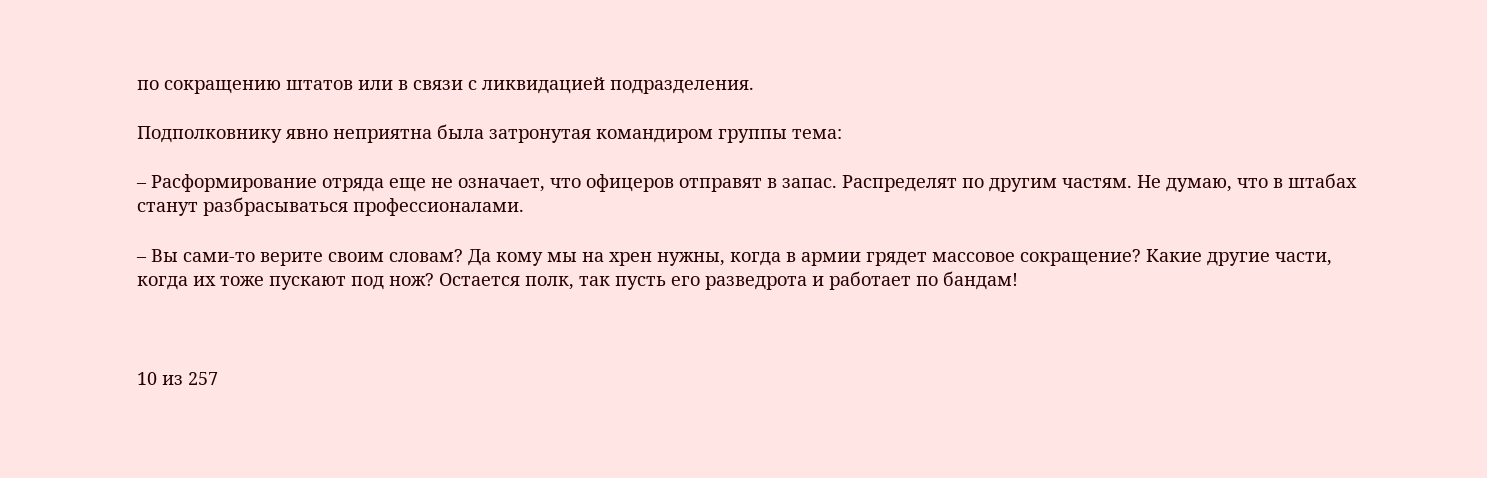по сокращению штатов или в связи с ликвидацией подразделения.

Подполковнику явно неприятна была затронутая командиром группы тема:

– Расформирование отряда еще не означает, что офицеров отправят в запас. Распределят по другим частям. Не думаю, что в штабах станут разбрасываться профессионалами.

– Вы сами-то верите своим словам? Да кому мы на хрен нужны, когда в армии грядет массовое сокращение? Какие другие части, когда их тоже пускают под нож? Остается полк, так пусть его разведрота и работает по бандам!



10 из 257